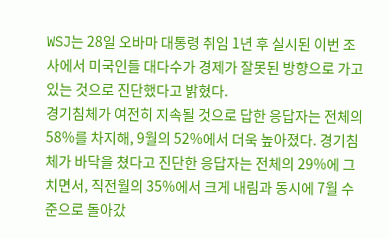WSJ는 28일 오바마 대통령 취임 1년 후 실시된 이번 조사에서 미국인들 대다수가 경제가 잘못된 방향으로 가고 있는 것으로 진단했다고 밝혔다.
경기침체가 여전히 지속될 것으로 답한 응답자는 전체의 58%를 차지해, 9월의 52%에서 더욱 높아졌다. 경기침체가 바닥을 쳤다고 진단한 응답자는 전체의 29%에 그치면서, 직전월의 35%에서 크게 내림과 동시에 7월 수준으로 돌아갔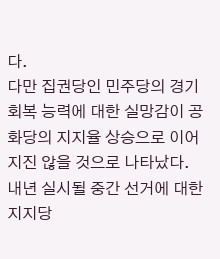다.
다만 집권당인 민주당의 경기회복 능력에 대한 실망감이 공화당의 지지율 상승으로 이어지진 않을 것으로 나타났다.
내년 실시될 중간 선거에 대한 지지당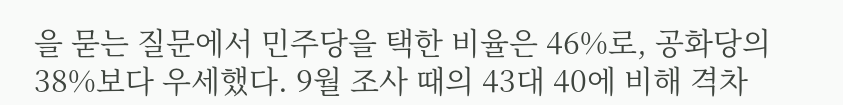을 묻는 질문에서 민주당을 택한 비율은 46%로, 공화당의 38%보다 우세했다. 9월 조사 때의 43대 40에 비해 격차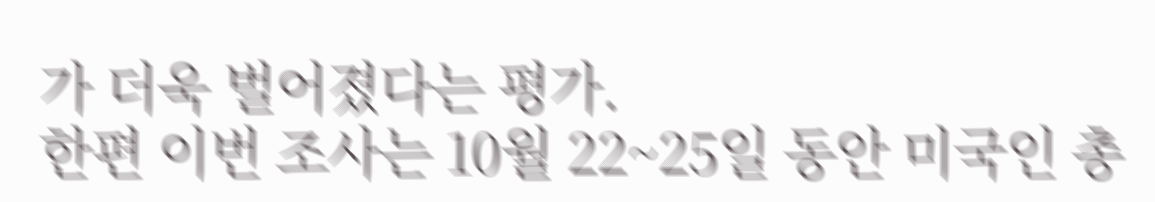가 더욱 벌어졌다는 평가.
한편 이번 조사는 10월 22~25일 동안 미국인 총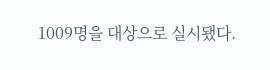1009명을 대상으로 실시됐다.